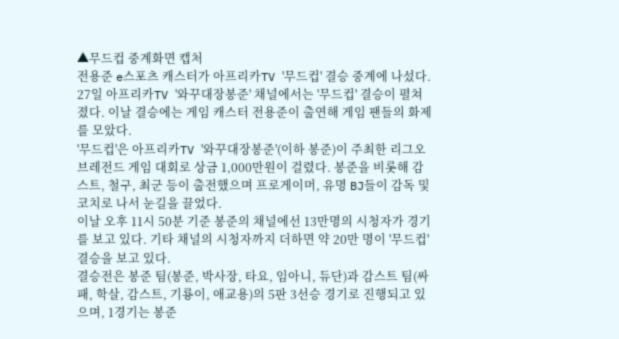▲무드컵 중계화면 캡처
전용준 e스포츠 캐스터가 아프리카TV '무드컵' 결승 중계에 나섰다.
27일 아프리카TV '와꾸대장봉준' 채널에서는 '무드컵' 결승이 펼쳐졌다. 이날 결승에는 게임 캐스터 전용준이 출연해 게임 팬들의 화제를 모았다.
'무드컵'은 아프리카TV '와꾸대장봉준'(이하 봉준)이 주최한 리그오브레전드 게임 대회로 상금 1,000만원이 걸렸다. 봉준을 비롯해 감스트, 철구, 최군 등이 출전했으며 프로게이머, 유명 BJ들이 감독 및 코치로 나서 눈길을 끌었다.
이날 오후 11시 50분 기준 봉준의 채널에선 13만명의 시청자가 경기를 보고 있다. 기타 채널의 시청자까지 더하면 약 20만 명이 '무드컵' 결승을 보고 있다.
결승전은 봉준 팀(봉준, 박사장, 타요, 임아니, 듀단)과 감스트 팀(싸패, 학살, 감스트, 기룡이, 애교용)의 5판 3선승 경기로 진행되고 있으며, 1경기는 봉준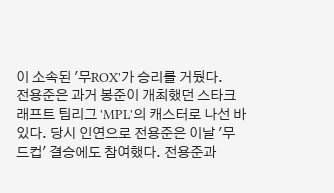이 소속된 '무ROX'가 승리를 거뒀다.
전용준은 과거 봉준이 개최했던 스타크래프트 팀리그 'MPL'의 캐스터로 나선 바 있다. 당시 인연으로 전용준은 이날 '무드컵' 결승에도 참여했다. 전용준과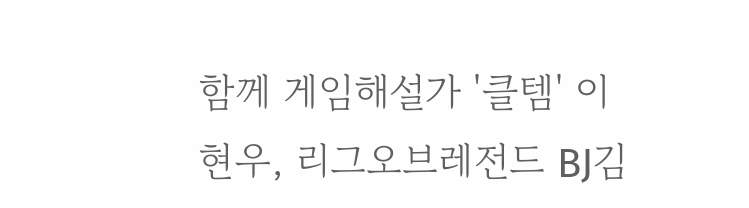함께 게임해설가 '클템' 이현우, 리그오브레전드 BJ김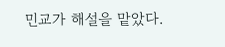민교가 해설을 맡았다.